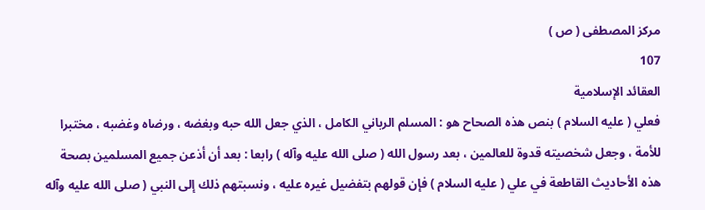مركز المصطفى ( ص )
107
العقائد الإسلامية
فعلي ( عليه السلام ) بنص هذه الصحاح هو : المسلم الرباني الكامل ، الذي جعل الله حبه وبغضه ، ورضاه وغضبه ، مختبرا للأمة ، وجعل شخصيته قدوة للعالمين ، بعد رسول الله ( صلى الله عليه وآله ) رابعا : بعد أن أذعن جميع المسلمين بصحة هذه الأحاديث القاطعة في علي ( عليه السلام ) فإن قولهم بتفضيل غيره عليه ، ونسبتهم ذلك إلى النبي ( صلى الله عليه وآله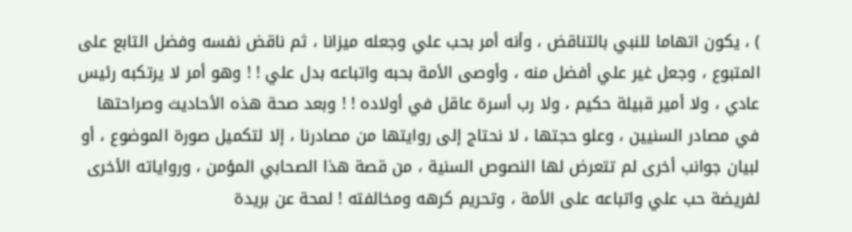) ، يكون اتهاما للنبي بالتناقض ، وأنه أمر بحب علي وجعله ميزانا ، ثم ناقض نفسه وفضل التابع على المتبوع ، وجعل غير علي أفضل منه ، وأوصى الأمة بحبه واتباعه بدل علي ! ! وهو أمر لا يرتكبه رئيس عادي ، ولا أمير قبيلة حكيم ، ولا رب أسرة عاقل في أولاده ! ! وبعد صحة هذه الأحاديث وصراحتها في مصادر السنيين ، وعلو حجتها ، لا نحتاج إلى روايتها من مصادرنا ، إلا لتكميل صورة الموضوع ، أو لبيان جوانب أخرى لم تتعرض لها النصوص السنية ، من قصة هذا الصحابي المؤمن ، ورواياته الأخرى لفريضة حب علي واتباعه على الأمة ، وتحريم كرهه ومخالفته ! لمحة عن بريدة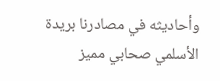وأحاديثه في مصادرنا بريدة الأسلمي صحابي مميز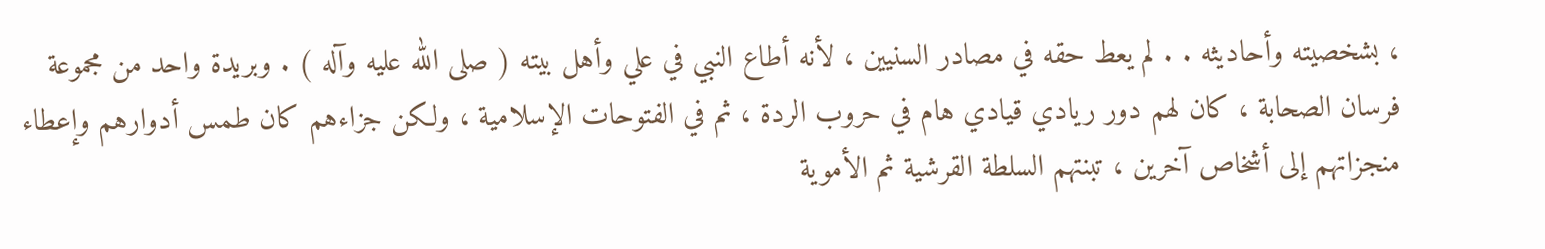، بشخصيته وأحاديثه . . لم يعط حقه في مصادر السنيين ، لأنه أطاع النبي في علي وأهل بيته ( صلى الله عليه وآله ) . وبريدة واحد من مجموعة فرسان الصحابة ، كان لهم دور ريادي قيادي هام في حروب الردة ، ثم في الفتوحات الإسلامية ، ولكن جزاءهم كان طمس أدوارهم وإعطاء منجزاتهم إلى أشخاص آخرين ، تبنتهم السلطة القرشية ثم الأموية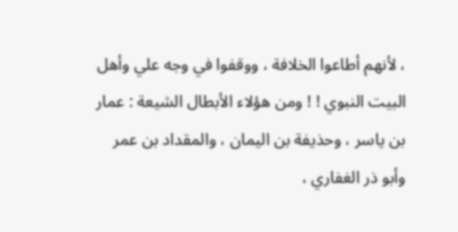، لأنهم أطاعوا الخلافة ، ووقفوا في وجه علي وأهل البيت النبوي ! ! ومن هؤلاء الأبطال الشيعة : عمار بن ياسر ، وحذيفة بن اليمان ، والمقداد بن عمر وأبو ذر الغفاري ،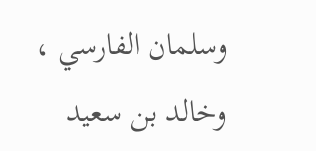وسلمان الفارسي ، وخالد بن سعيد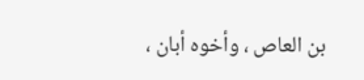بن العاص ، وأخوه أبان ،